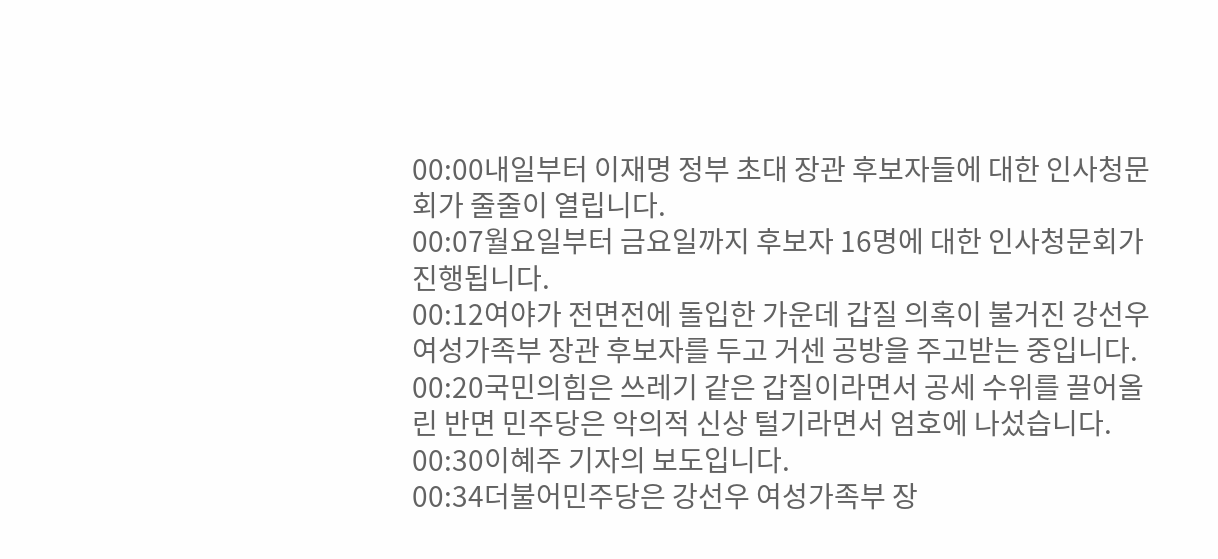00:00내일부터 이재명 정부 초대 장관 후보자들에 대한 인사청문회가 줄줄이 열립니다.
00:07월요일부터 금요일까지 후보자 16명에 대한 인사청문회가 진행됩니다.
00:12여야가 전면전에 돌입한 가운데 갑질 의혹이 불거진 강선우 여성가족부 장관 후보자를 두고 거센 공방을 주고받는 중입니다.
00:20국민의힘은 쓰레기 같은 갑질이라면서 공세 수위를 끌어올린 반면 민주당은 악의적 신상 털기라면서 엄호에 나섰습니다.
00:30이혜주 기자의 보도입니다.
00:34더불어민주당은 강선우 여성가족부 장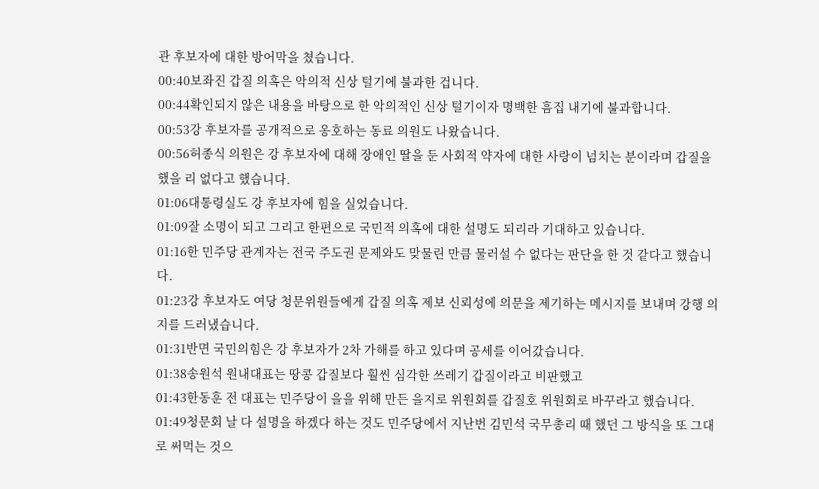관 후보자에 대한 방어막을 쳤습니다.
00:40보좌진 갑질 의혹은 악의적 신상 털기에 불과한 겁니다.
00:44확인되지 않은 내용을 바탕으로 한 악의적인 신상 털기이자 명백한 흠집 내기에 불과합니다.
00:53강 후보자를 공개적으로 옹호하는 동료 의원도 나왔습니다.
00:56허종식 의원은 강 후보자에 대해 장애인 딸을 둔 사회적 약자에 대한 사랑이 넘치는 분이라며 갑질을 했을 리 없다고 했습니다.
01:06대통령실도 강 후보자에 힘을 실었습니다.
01:09잘 소명이 되고 그리고 한편으로 국민적 의혹에 대한 설명도 되리라 기대하고 있습니다.
01:16한 민주당 관계자는 전국 주도권 문제와도 맞물린 만큼 물러설 수 없다는 판단을 한 것 같다고 했습니다.
01:23강 후보자도 여당 청문위원들에게 갑질 의혹 제보 신뢰성에 의문을 제기하는 메시지를 보내며 강행 의지를 드러냈습니다.
01:31반면 국민의힘은 강 후보자가 2차 가해를 하고 있다며 공세를 이어갔습니다.
01:38송원석 원내대표는 땅콩 갑질보다 훨씬 심각한 쓰레기 갑질이라고 비판했고
01:43한동훈 전 대표는 민주당이 을을 위해 만든 을지로 위원회를 갑질호 위원회로 바꾸라고 했습니다.
01:49청문회 날 다 설명을 하겠다 하는 것도 민주당에서 지난번 김민석 국무총리 때 했던 그 방식을 또 그대로 써먹는 것으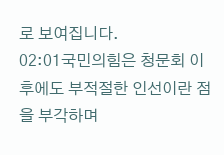로 보여집니다.
02:01국민의힘은 청문회 이후에도 부적절한 인선이란 점을 부각하며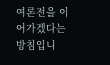여론전을 이어가겠다는 방침입니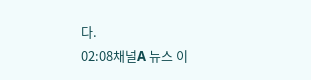다.
02:08채널A 뉴스 이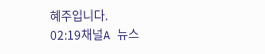혜주입니다.
02:19채널A 뉴스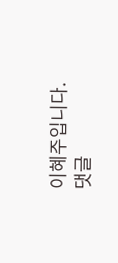이혜주입니다.
댓글